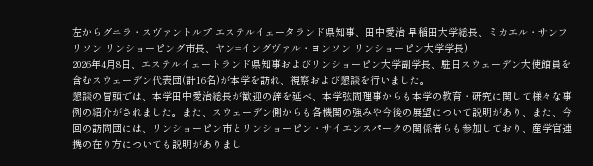左からグニラ・スヴァントルプ エステルイェータランド県知事、田中愛治 早稲田大学総長、ミカエル・サンフリソン リンショーピング市長、ヤン=イングヴァル・ヨンソン リンショーピン大学学長)
2026年4月8日、エステルイェートランド県知事およびリンショーピン大学副学長、駐日スウェーデン大使館員を含むスウェーデン代表団(計16名)が本学を訪れ、視察および懇談を行いました。
懇談の冒頭では、本学田中愛治総長が歓迎の辞を延べ、本学弦間理事からも本学の教育・研究に関して様々な事例の紹介がされました。また、スウェーデン側からも各機関の強みや今後の展望について説明があり、また、今回の訪問団には、リンショーピン市とリンショーピン・サイエンスパークの関係者らも参加しており、産学官連携の在り方についても説明がありまし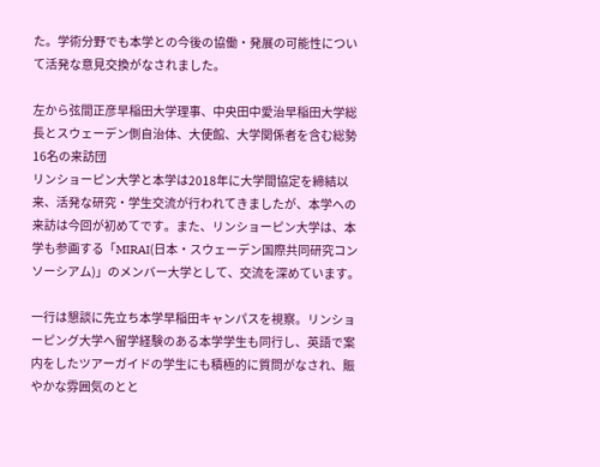た。学術分野でも本学との今後の協働・発展の可能性について活発な意見交換がなされました。

左から弦間正彦早稲田大学理事、中央田中愛治早稲田大学総長とスウェーデン側自治体、大使館、大学関係者を含む総勢16名の来訪団
リンショーピン大学と本学は2018年に大学間協定を締結以来、活発な研究・学生交流が行われてきましたが、本学への来訪は今回が初めてです。また、リンショーピン大学は、本学も参画する「MIRAI(日本・スウェーデン国際共同研究コンソーシアム)」のメンバー大学として、交流を深めています。

一行は懇談に先立ち本学早稲田キャンパスを視察。リンショーピング大学へ留学経験のある本学学生も同行し、英語で案内をしたツアーガイドの学生にも積極的に質問がなされ、賑やかな雰囲気のとと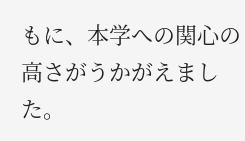もに、本学への関心の高さがうかがえました。